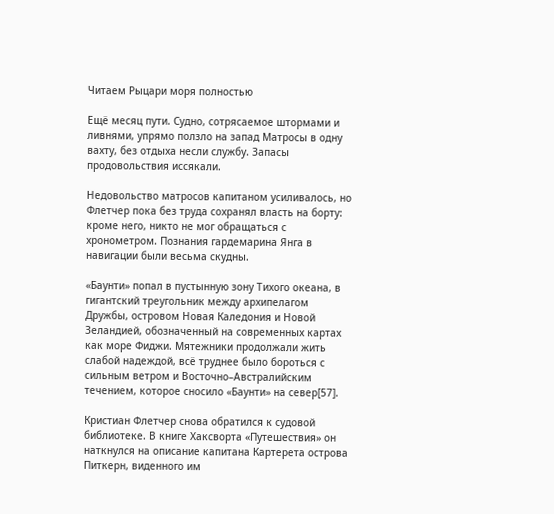Читаем Рыцари моря полностью

Ещё месяц пути. Судно, сотрясаемое штормами и ливнями, упрямо ползло на запад Матросы в одну вахту, без отдыха несли службу. Запасы продовольствия иссякали.

Недовольство матросов капитаном усиливалось, но Флетчер пока без труда сохранял власть на борту: кроме него, никто не мог обращаться с хронометром. Познания гардемарина Янга в навигации были весьма скудны.

«Баунти» попал в пустынную зону Тихого океана, в гигантский треугольник между архипелагом Дружбы, островом Новая Каледония и Новой Зеландией, обозначенный на современных картах как море Фиджи. Мятежники продолжали жить слабой надеждой, всё труднее было бороться с сильным ветром и Восточно–Австралийским течением, которое сносило «Баунти» на север[57].

Кристиан Флетчер снова обратился к судовой библиотеке. В книге Хаксворта «Путешествия» он наткнулся на описание капитана Картерета острова Питкерн, виденного им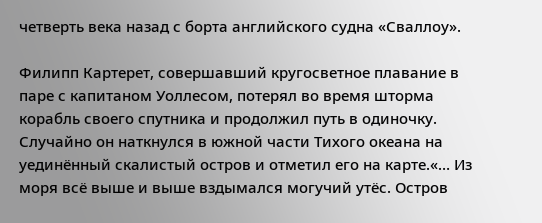четверть века назад с борта английского судна «Сваллоу».

Филипп Картерет, совершавший кругосветное плавание в паре с капитаном Уоллесом, потерял во время шторма корабль своего спутника и продолжил путь в одиночку. Случайно он наткнулся в южной части Тихого океана на уединённый скалистый остров и отметил его на карте.«… Из моря всё выше и выше вздымался могучий утёс. Остров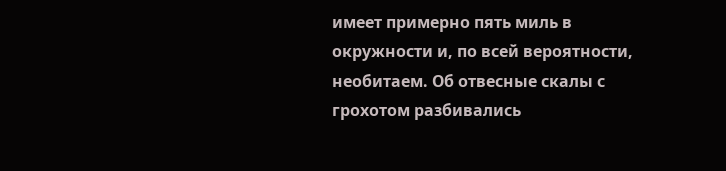имеет примерно пять миль в окружности и, по всей вероятности, необитаем. Об отвесные скалы с грохотом разбивались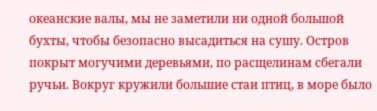океанские валы, мы не заметили ни одной большой бухты, чтобы безопасно высадиться на сушу. Остров покрыт могучими деревьями, по расщелинам сбегали ручьи. Вокруг кружили большие стаи птиц, в море было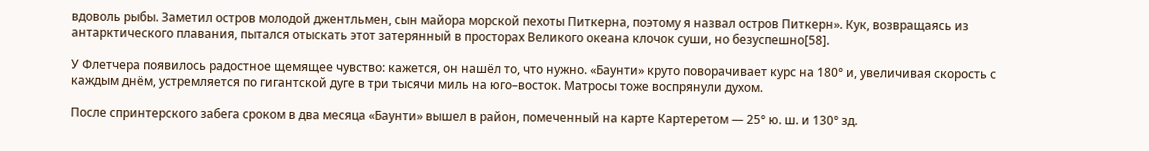вдоволь рыбы. Заметил остров молодой джентльмен, сын майора морской пехоты Питкерна, поэтому я назвал остров Питкерн». Кук, возвращаясь из антарктического плавания, пытался отыскать этот затерянный в просторах Великого океана клочок суши, но безуспешно[58].

У Флетчера появилось радостное щемящее чувство: кажется, он нашёл то, что нужно. «Баунти» круто поворачивает курс на 180° и, увеличивая скорость с каждым днём, устремляется по гигантской дуге в три тысячи миль на юго–восток. Матросы тоже воспрянули духом.

После спринтерского забега сроком в два месяца «Баунти» вышел в район, помеченный на карте Картеретом — 25° ю. ш. и 130° зд.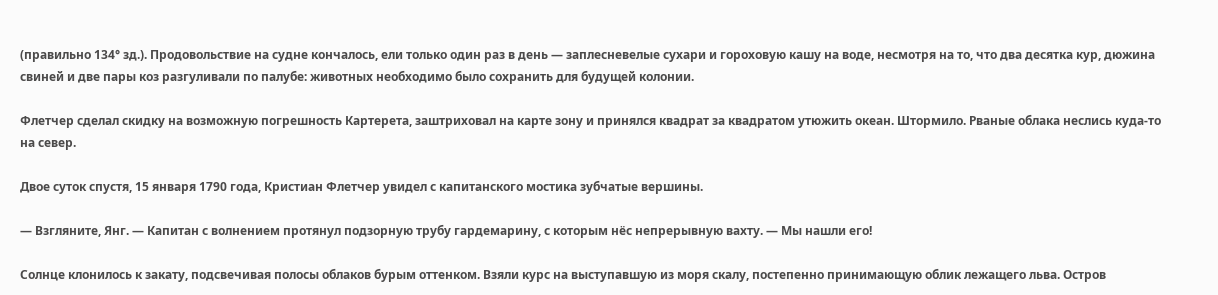(правильно 134° зд.). Продовольствие на судне кончалось, ели только один раз в день — заплесневелые сухари и гороховую кашу на воде, несмотря на то, что два десятка кур, дюжина свиней и две пары коз разгуливали по палубе: животных необходимо было сохранить для будущей колонии.

Флетчер сделал скидку на возможную погрешность Картерета, заштриховал на карте зону и принялся квадрат за квадратом утюжить океан. Штормило. Рваные облака неслись куда‑то на север.

Двое суток спустя, 15 января 1790 года, Кристиан Флетчер увидел с капитанского мостика зубчатые вершины.

— Взгляните, Янг. — Капитан с волнением протянул подзорную трубу гардемарину, с которым нёс непрерывную вахту. — Мы нашли его!

Солнце клонилось к закату, подсвечивая полосы облаков бурым оттенком. Взяли курс на выступавшую из моря скалу, постепенно принимающую облик лежащего льва. Остров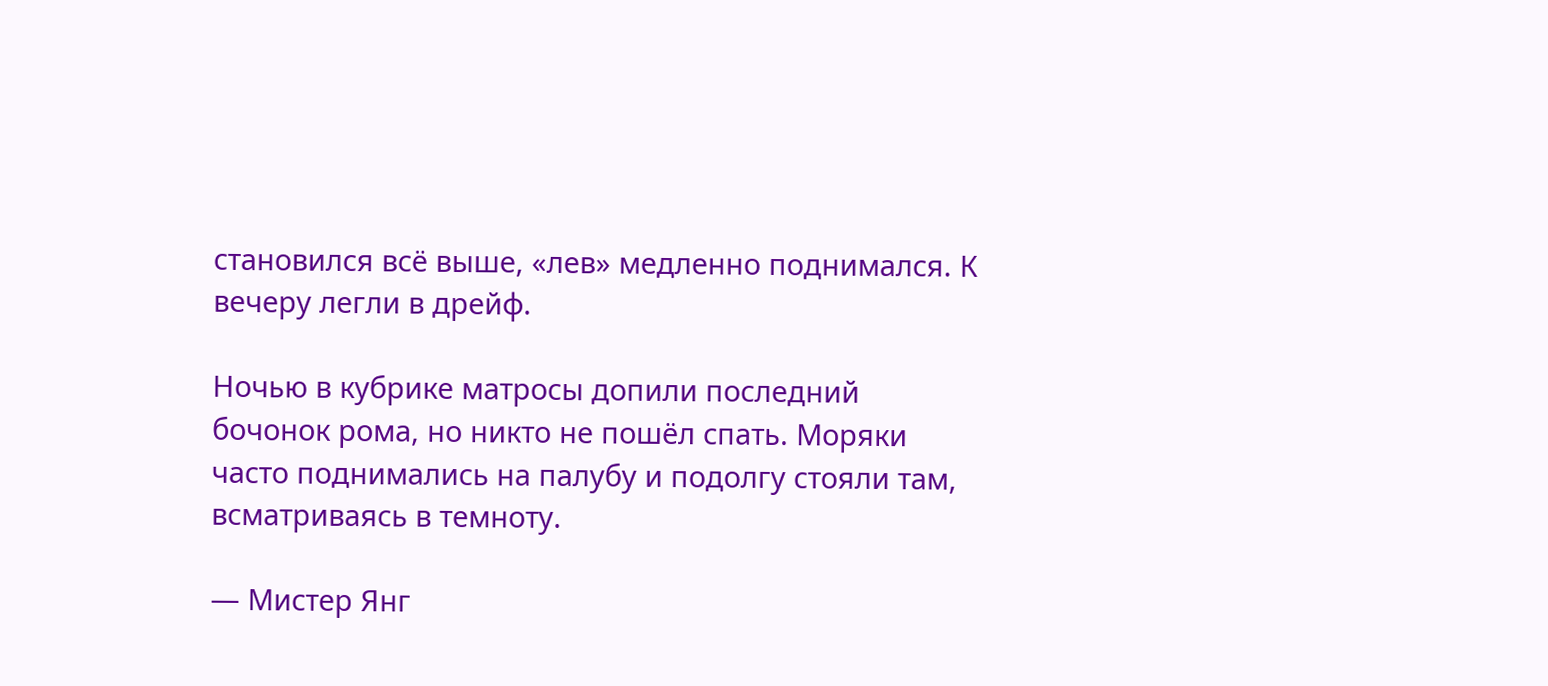становился всё выше, «лев» медленно поднимался. К вечеру легли в дрейф.

Ночью в кубрике матросы допили последний бочонок рома, но никто не пошёл спать. Моряки часто поднимались на палубу и подолгу стояли там, всматриваясь в темноту.

— Мистер Янг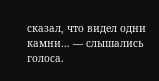сказал, что видел одни камни… — слышались голоса.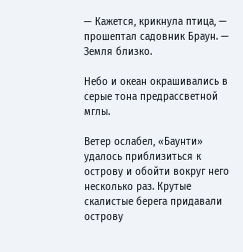— Кажется, крикнула птица, — прошептал садовник Браун. — Земля близко.

Небо и океан окрашивались в серые тона предрассветной мглы.

Ветер ослабел, «Баунти» удалось приблизиться к острову и обойти вокруг него несколько раз. Крутые скалистые берега придавали острову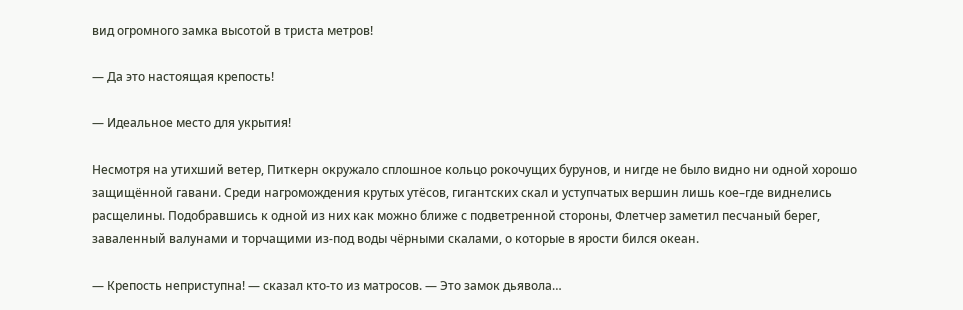вид огромного замка высотой в триста метров!

— Да это настоящая крепость!

— Идеальное место для укрытия!

Несмотря на утихший ветер, Питкерн окружало сплошное кольцо рокочущих бурунов, и нигде не было видно ни одной хорошо защищённой гавани. Среди нагромождения крутых утёсов, гигантских скал и уступчатых вершин лишь кое–где виднелись расщелины. Подобравшись к одной из них как можно ближе с подветренной стороны, Флетчер заметил песчаный берег, заваленный валунами и торчащими из‑под воды чёрными скалами, о которые в ярости бился океан.

— Крепость неприступна! — сказал кто‑то из матросов. — Это замок дьявола…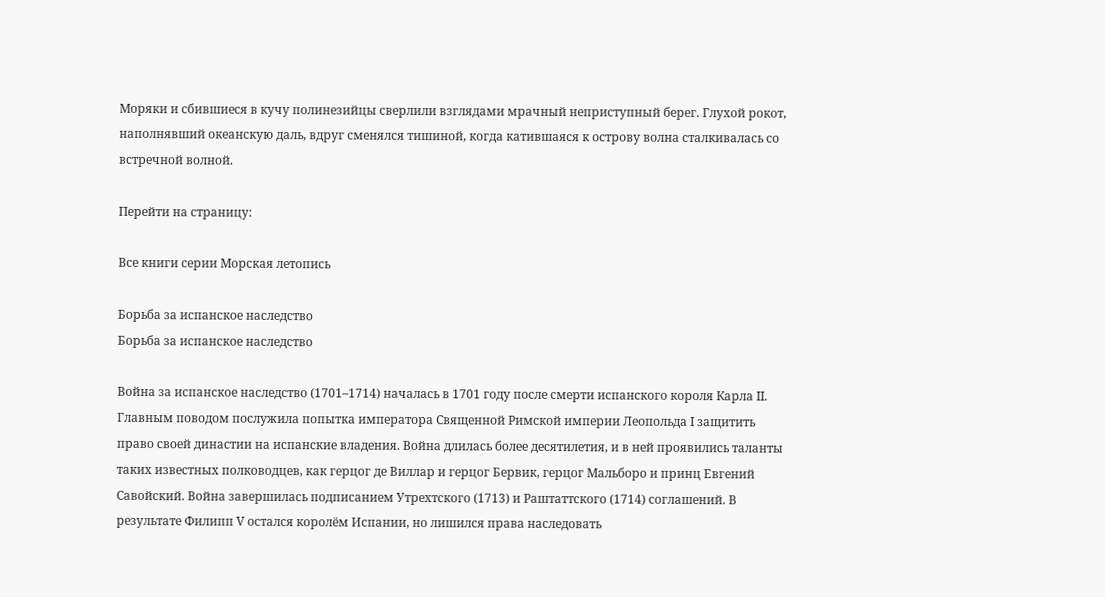Моряки и сбившиеся в кучу полинезийцы сверлили взглядами мрачный неприступный берег. Глухой рокот, наполнявший океанскую даль, вдруг сменялся тишиной, когда катившаяся к острову волна сталкивалась со встречной волной.

Перейти на страницу:

Все книги серии Морская летопись

Борьба за испанское наследство
Борьба за испанское наследство

Война за испанское наследство (1701–1714) началась в 1701 году после смерти испанского короля Карла II. Главным поводом послужила попытка императора Священной Римской империи Леопольда I защитить право своей династии на испанские владения. Война длилась более десятилетия, и в ней проявились таланты таких известных полководцев, как герцог де Виллар и герцог Бервик, герцог Мальборо и принц Евгений Савойский. Война завершилась подписанием Утрехтского (1713) и Раштаттского (1714) соглашений. В результате Филипп V остался королём Испании, но лишился права наследовать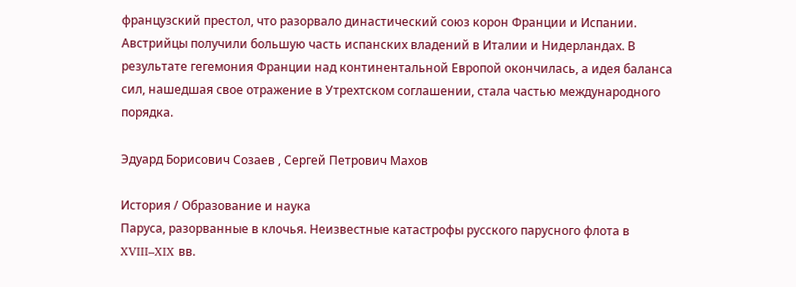французский престол, что разорвало династический союз корон Франции и Испании. Австрийцы получили большую часть испанских владений в Италии и Нидерландах. В результате гегемония Франции над континентальной Европой окончилась, а идея баланса сил, нашедшая свое отражение в Утрехтском соглашении, стала частью международного порядка.

Эдуард Борисович Созаев , Сергей Петрович Махов

История / Образование и наука
Паруса, разорванные в клочья. Неизвестные катастрофы русского парусного флота в XVIII–XIX вв.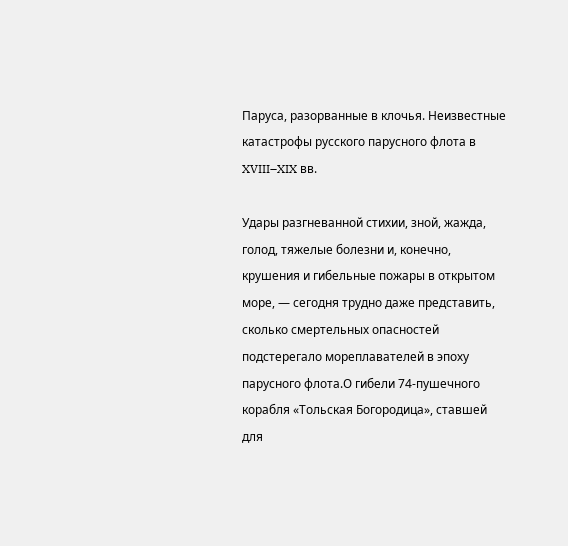Паруса, разорванные в клочья. Неизвестные катастрофы русского парусного флота в XVIII–XIX вв.

Удары разгневанной стихии, зной, жажда, голод, тяжелые болезни и, конечно, крушения и гибельные пожары в открытом море, — сегодня трудно даже представить, сколько смертельных опасностей подстерегало мореплавателей в эпоху парусного флота.О гибели 74-пушечного корабля «Тольская Богородица», ставшей для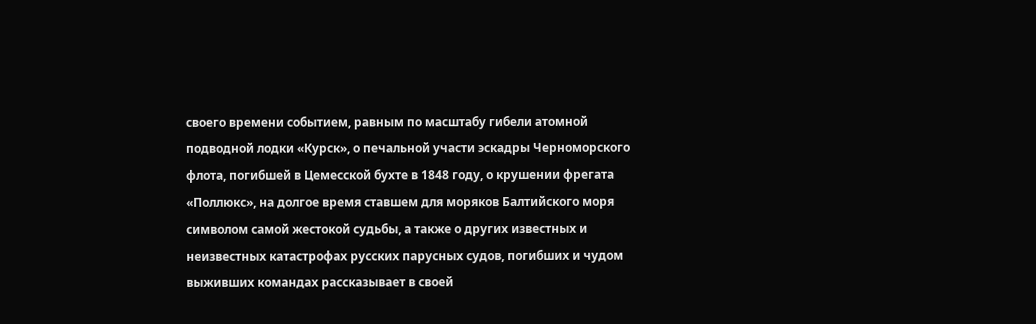своего времени событием, равным по масштабу гибели атомной подводной лодки «Курск», о печальной участи эскадры Черноморского флота, погибшей в Цемесской бухте в 1848 году, о крушении фрегата «Поллюкс», на долгое время ставшем для моряков Балтийского моря символом самой жестокой судьбы, а также о других известных и неизвестных катастрофах русских парусных судов, погибших и чудом выживших командах рассказывает в своей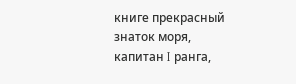книге прекрасный знаток моря, капитан I ранга,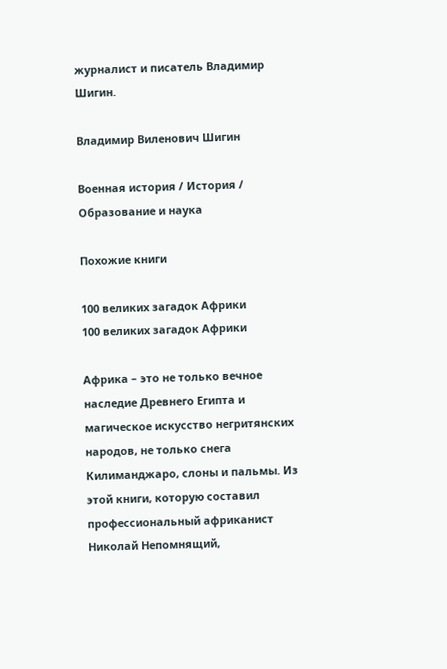журналист и писатель Владимир Шигин.

Владимир Виленович Шигин

Военная история / История / Образование и наука

Похожие книги

100 великих загадок Африки
100 великих загадок Африки

Африка – это не только вечное наследие Древнего Египта и магическое искусство негритянских народов, не только снега Килиманджаро, слоны и пальмы. Из этой книги, которую составил профессиональный африканист Николай Непомнящий,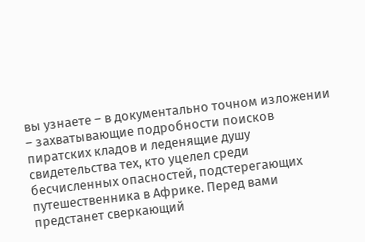вы узнаете – в документально точном изложении – захватывающие подробности поисков пиратских кладов и леденящие душу свидетельства тех, кто уцелел среди бесчисленных опасностей, подстерегающих путешественника в Африке. Перед вами предстанет сверкающий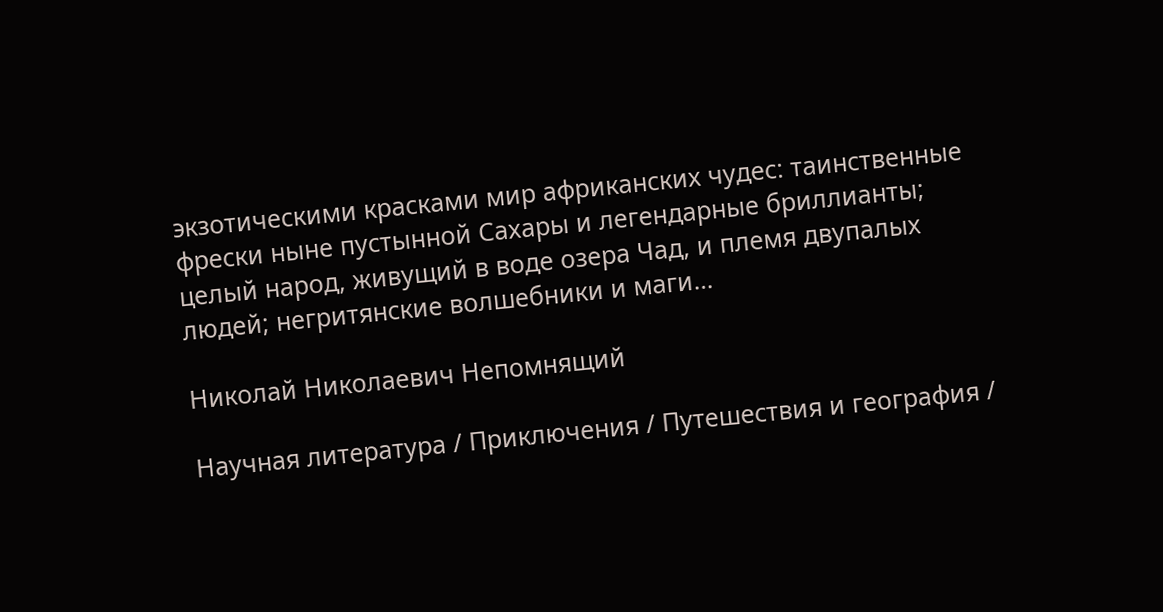экзотическими красками мир африканских чудес: таинственные фрески ныне пустынной Сахары и легендарные бриллианты; целый народ, живущий в воде озера Чад, и племя двупалых людей; негритянские волшебники и маги…

Николай Николаевич Непомнящий

Научная литература / Приключения / Путешествия и география /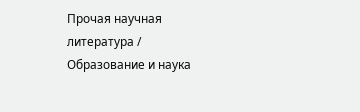Прочая научная литература / Образование и наука